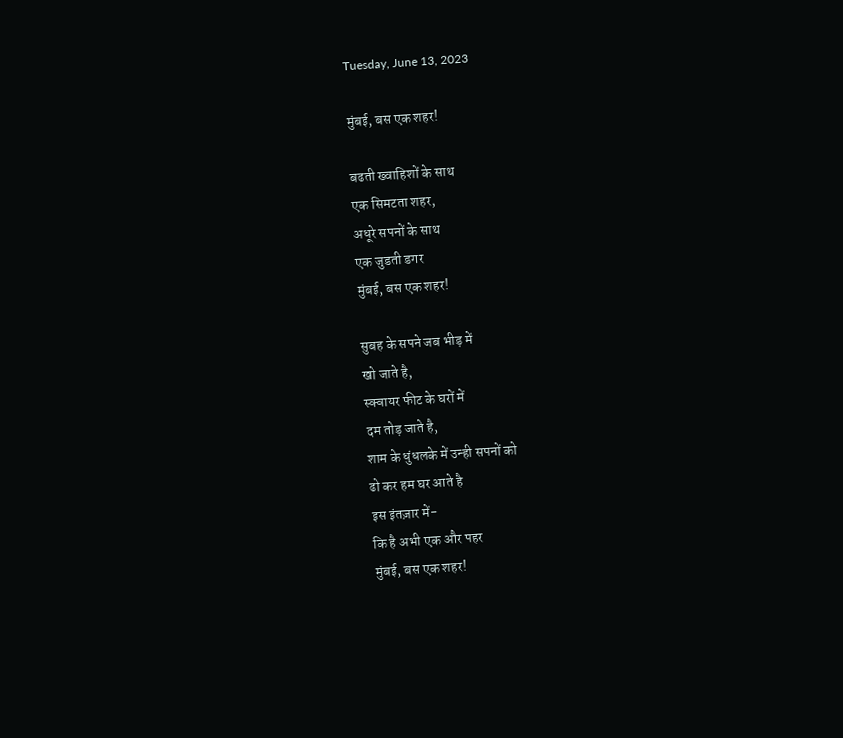Tuesday, June 13, 2023

मुंबई, बस एक शहर!

बढती ख्वाहिशों के साथ
एक सिमटता शहर,
अधूरे सपनों के साथ
एक जुडती डगर
मुंबई, बस एक शहर!

सुबह के सपने जब भीड़ में
खो जाते है,
स्क्वायर फीट के घरों में
दम तोड़ जाते है,
शाम के धुंधलके में उन्ही सपनों को
ढो कर हम घर आते है
इस इंतज़ार में-
कि है अभी एक और पहर
मुंबई, बस एक शहर!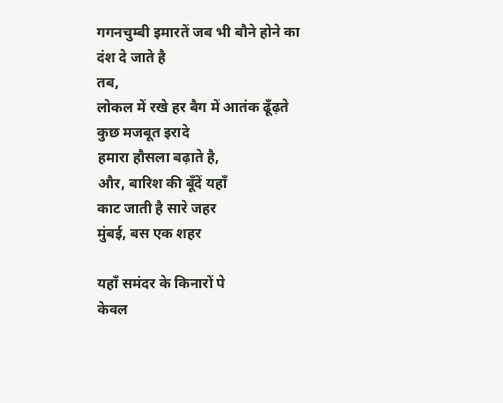गगनचुम्बी इमारतें जब भी बौने होने का
दंश दे जाते है
तब,
लोकल में रखे हर बैग में आतंक ढूँढ़ते
कुछ मजबूत इरादे
हमारा हौसला बढ़ाते है,
और, बारिश की बूँदें यहाँ
काट जाती है सारे जहर
मुंबई, बस एक शहर

यहाँ समंदर के किनारों पे
केवल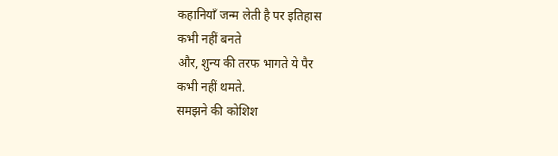कहानियाँ जन्म लेती है पर इतिहास
कभी नहीं बनते
और, शुन्य की तरफ भागते ये पैर
कभी नहीं थमते.
समझने की कोशिश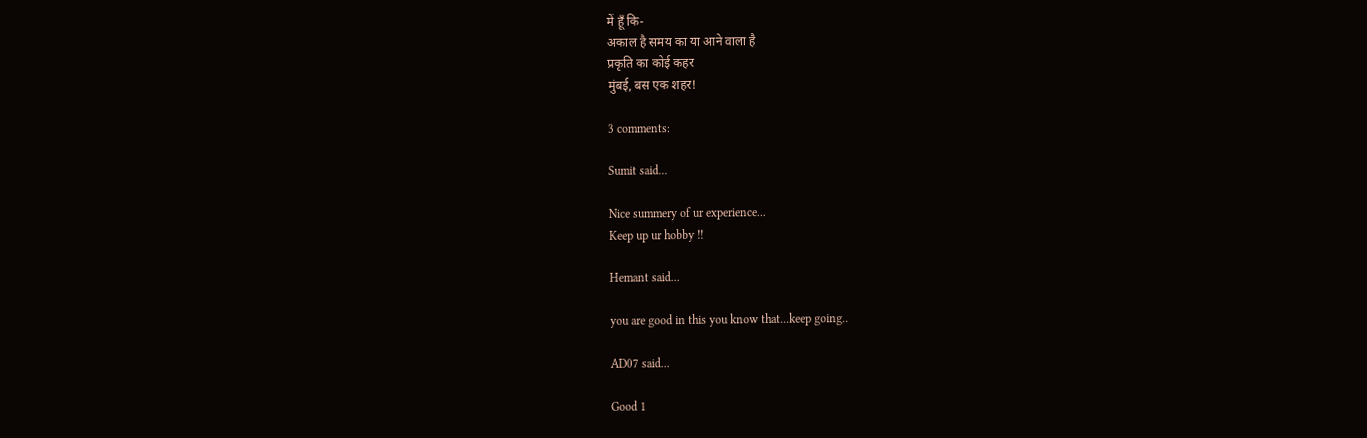में हूँ कि-
अकाल है समय का या आने वाला है
प्रकृति का कोई कहर
मुंबई, बस एक शहर!

3 comments:

Sumit said...

Nice summery of ur experience...
Keep up ur hobby !!

Hemant said...

you are good in this you know that...keep going..

AD07 said...

Good 1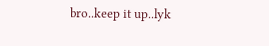bro..keep it up..lyk